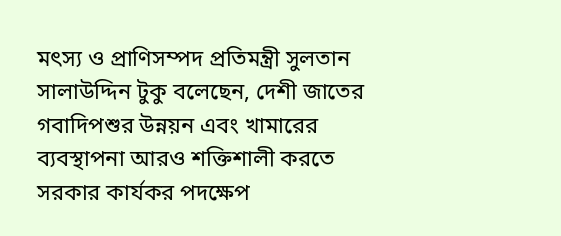মৎস্য ও প্রাণিসম্পদ প্রতিমন্ত্রী সুলতান সালাউদ্দিন টুকু বলেছেন, দেশী জাতের গবাদিপশুর উন্নয়ন এবং খামারের ব্যবস্থাপনা আরও শক্তিশালী করতে সরকার কার্যকর পদক্ষেপ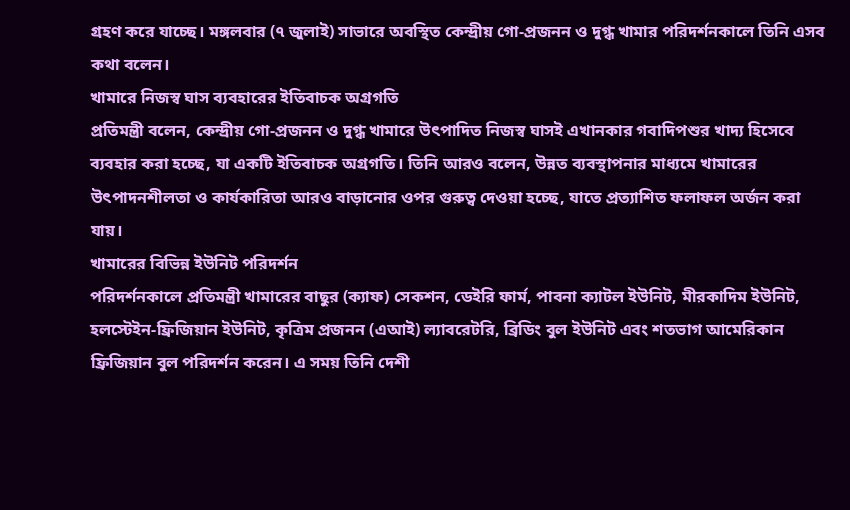গ্রহণ করে যাচ্ছে। মঙ্গলবার (৭ জুলাই) সাভারে অবস্থিত কেন্দ্রীয় গো-প্রজনন ও দুগ্ধ খামার পরিদর্শনকালে তিনি এসব কথা বলেন।
খামারে নিজস্ব ঘাস ব্যবহারের ইতিবাচক অগ্রগতি
প্রতিমন্ত্রী বলেন, কেন্দ্রীয় গো-প্রজনন ও দুগ্ধ খামারে উৎপাদিত নিজস্ব ঘাসই এখানকার গবাদিপশুর খাদ্য হিসেবে ব্যবহার করা হচ্ছে, যা একটি ইতিবাচক অগ্রগতি। তিনি আরও বলেন, উন্নত ব্যবস্থাপনার মাধ্যমে খামারের উৎপাদনশীলতা ও কার্যকারিতা আরও বাড়ানোর ওপর গুরুত্ব দেওয়া হচ্ছে, যাতে প্রত্যাশিত ফলাফল অর্জন করা যায়।
খামারের বিভিন্ন ইউনিট পরিদর্শন
পরিদর্শনকালে প্রতিমন্ত্রী খামারের বাছুর (ক্যাফ) সেকশন, ডেইরি ফার্ম, পাবনা ক্যাটল ইউনিট, মীরকাদিম ইউনিট, হলস্টেইন-ফ্রিজিয়ান ইউনিট, কৃত্রিম প্রজনন (এআই) ল্যাবরেটরি, ব্রিডিং বুল ইউনিট এবং শতভাগ আমেরিকান ফ্রিজিয়ান বুল পরিদর্শন করেন। এ সময় তিনি দেশী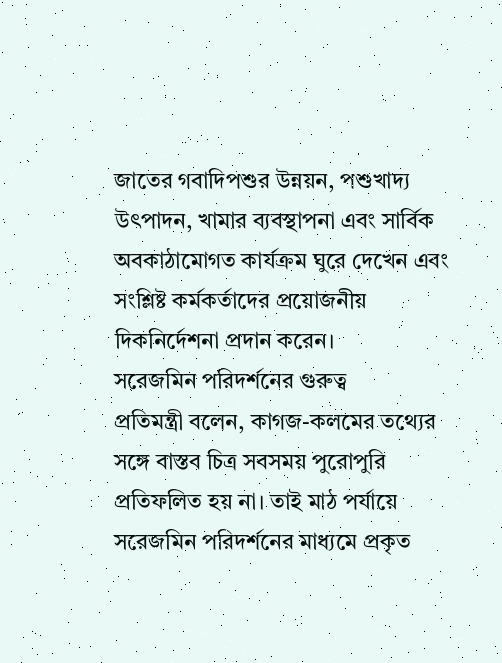জাতের গবাদিপশুর উন্নয়ন, পশুখাদ্য উৎপাদন, খামার ব্যবস্থাপনা এবং সার্বিক অবকাঠামোগত কার্যক্রম ঘুরে দেখেন এবং সংশ্লিষ্ট কর্মকর্তাদের প্রয়োজনীয় দিকনির্দেশনা প্রদান করেন।
সরেজমিন পরিদর্শনের গুরুত্ব
প্রতিমন্ত্রী বলেন, কাগজ-কলমের তথ্যের সঙ্গে বাস্তব চিত্র সবসময় পুরোপুরি প্রতিফলিত হয় না। তাই মাঠ পর্যায়ে সরেজমিন পরিদর্শনের মাধ্যমে প্রকৃত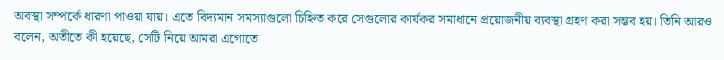অবস্থা সম্পর্কে ধারণা পাওয়া যায়। এতে বিদ্যমান সমস্যাগুলো চিহ্নিত করে সেগুলোর কার্যকর সমাধানে প্রয়োজনীয় ব্যবস্থা গ্রহণ করা সম্ভব হয়। তিনি আরও বলেন, অতীতে কী হয়েছে, সেটি নিয়ে আমরা এগোতে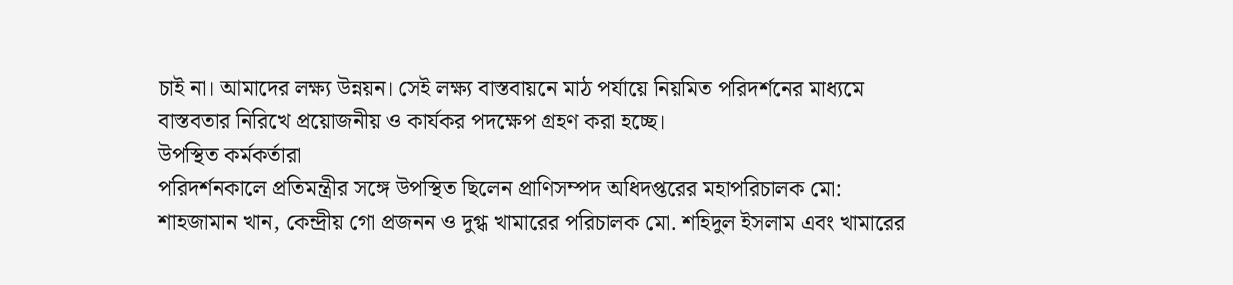চাই না। আমাদের লক্ষ্য উন্নয়ন। সেই লক্ষ্য বাস্তবায়নে মাঠ পর্যায়ে নিয়মিত পরিদর্শনের মাধ্যমে বাস্তবতার নিরিখে প্রয়োজনীয় ও কার্যকর পদক্ষেপ গ্রহণ করা হচ্ছে।
উপস্থিত কর্মকর্তারা
পরিদর্শনকালে প্রতিমন্ত্রীর সঙ্গে উপস্থিত ছিলেন প্রাণিসম্পদ অধিদপ্তরের মহাপরিচালক মো: শাহজামান খান, কেন্দ্রীয় গো প্রজনন ও দুগ্ধ খামারের পরিচালক মো. শহিদুল ইসলাম এবং খামারের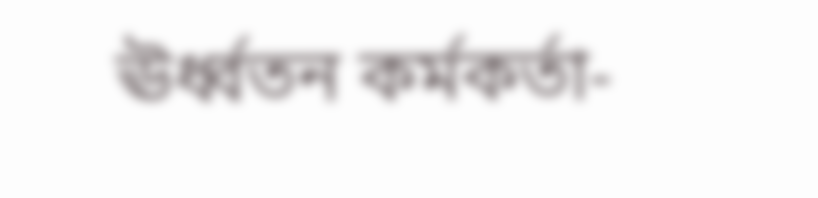ঊর্ধ্বতন কর্মকর্তা-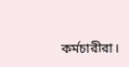কর্মচারীরা।